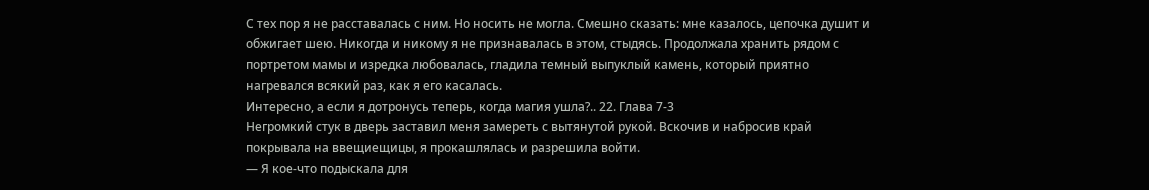С тех пор я не расставалась с ним. Но носить не могла. Смешно сказать: мне казалось, цепочка душит и обжигает шею. Никогда и никому я не признавалась в этом, стыдясь. Продолжала хранить рядом с портретом мамы и изредка любовалась, гладила темный выпуклый камень, который приятно нагревался всякий раз, как я его касалась.
Интересно, а если я дотронусь теперь, когда магия ушла?.. 22. Глава 7-3
Негромкий стук в дверь заставил меня замереть с вытянутой рукой. Вскочив и набросив край покрывала на ввещиещицы, я прокашлялась и разрешила войти.
— Я кое-что подыскала для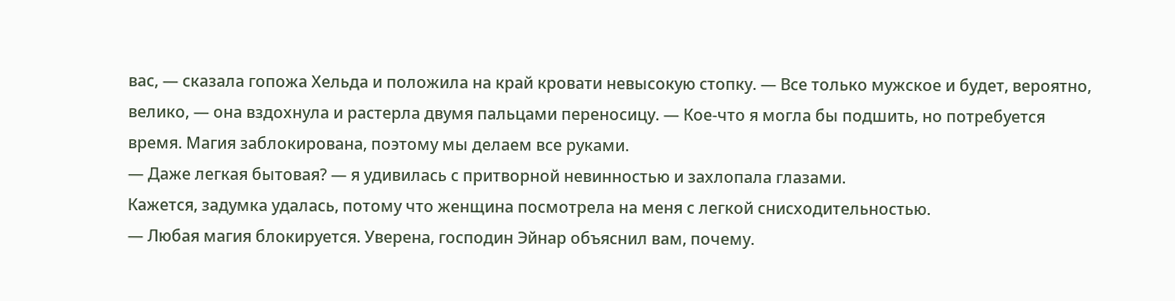вас, — сказала гопожа Хельда и положила на край кровати невысокую стопку. — Все только мужское и будет, вероятно, велико, — она вздохнула и растерла двумя пальцами переносицу. — Кое-что я могла бы подшить, но потребуется время. Магия заблокирована, поэтому мы делаем все руками.
— Даже легкая бытовая? — я удивилась с притворной невинностью и захлопала глазами.
Кажется, задумка удалась, потому что женщина посмотрела на меня с легкой снисходительностью.
— Любая магия блокируется. Уверена, господин Эйнар объяснил вам, почему.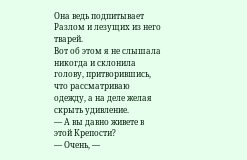Она ведь подпитывает Разлом и лезущих из него тварей.
Вот об этом я не слышала никогда и склонила голову, притворившись, что рассматриваю одежду, а на деле желая скрыть удивление.
— А вы давно живете в этой Крепости?
— Очень, —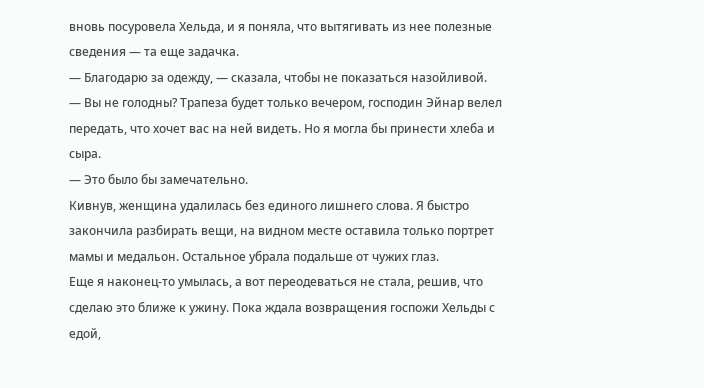вновь посуровела Хельда, и я поняла, что вытягивать из нее полезные сведения — та еще задачка.
— Благодарю за одежду, — сказала, чтобы не показаться назойливой.
— Вы не голодны? Трапеза будет только вечером, господин Эйнар велел передать, что хочет вас на ней видеть. Но я могла бы принести хлеба и сыра.
— Это было бы замечательно.
Кивнув, женщина удалилась без единого лишнего слова. Я быстро закончила разбирать вещи, на видном месте оставила только портрет мамы и медальон. Остальное убрала подальше от чужих глаз.
Еще я наконец-то умылась, а вот переодеваться не стала, решив, что сделаю это ближе к ужину. Пока ждала возвращения госпожи Хельды с едой,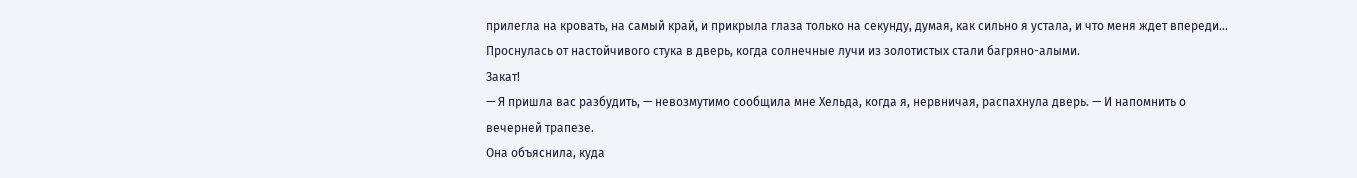прилегла на кровать, на самый край, и прикрыла глаза только на секунду, думая, как сильно я устала, и что меня ждет впереди...
Проснулась от настойчивого стука в дверь, когда солнечные лучи из золотистых стали багряно-алыми.
Закат!
— Я пришла вас разбудить, — невозмутимо сообщила мне Хельда, когда я, нервничая, распахнула дверь. — И напомнить о вечерней трапезе.
Она объяснила, куда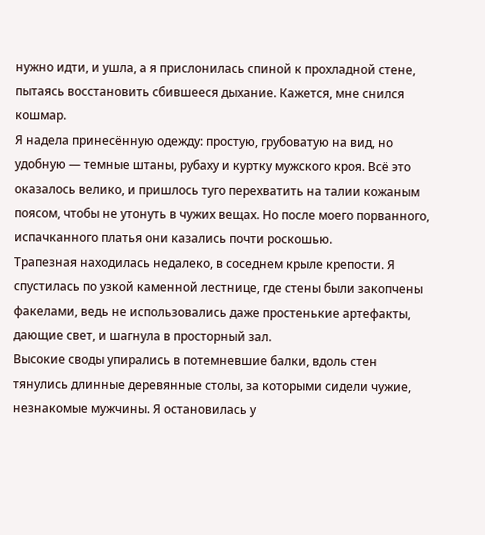нужно идти, и ушла, а я прислонилась спиной к прохладной стене, пытаясь восстановить сбившееся дыхание. Кажется, мне снился кошмар.
Я надела принесённую одежду: простую, грубоватую на вид, но удобную — темные штаны, рубаху и куртку мужского кроя. Всё это оказалось велико, и пришлось туго перехватить на талии кожаным поясом, чтобы не утонуть в чужих вещах. Но после моего порванного, испачканного платья они казались почти роскошью.
Трапезная находилась недалеко, в соседнем крыле крепости. Я спустилась по узкой каменной лестнице, где стены были закопчены факелами, ведь не использовались даже простенькие артефакты, дающие свет, и шагнула в просторный зал.
Высокие своды упирались в потемневшие балки, вдоль стен тянулись длинные деревянные столы, за которыми сидели чужие, незнакомые мужчины. Я остановилась у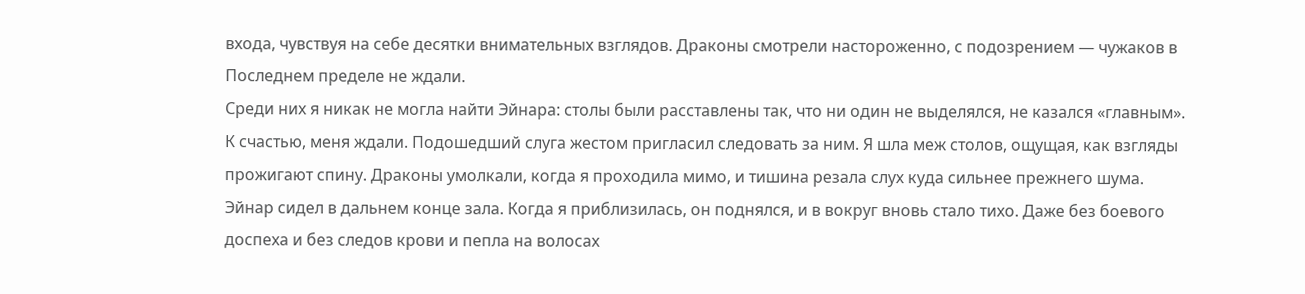входа, чувствуя на себе десятки внимательных взглядов. Драконы смотрели настороженно, с подозрением — чужаков в Последнем пределе не ждали.
Среди них я никак не могла найти Эйнара: столы были расставлены так, что ни один не выделялся, не казался «главным».
К счастью, меня ждали. Подошедший слуга жестом пригласил следовать за ним. Я шла меж столов, ощущая, как взгляды прожигают спину. Драконы умолкали, когда я проходила мимо, и тишина резала слух куда сильнее прежнего шума.
Эйнар сидел в дальнем конце зала. Когда я приблизилась, он поднялся, и в вокруг вновь стало тихо. Даже без боевого доспеха и без следов крови и пепла на волосах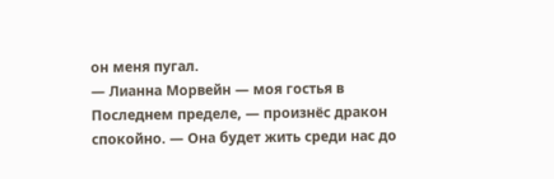он меня пугал.
— Лианна Морвейн — моя гостья в Последнем пределе, — произнёс дракон спокойно. — Она будет жить среди нас до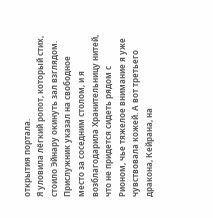открытия портала.
Я уловила лёгкий ропот, который стих, стоило Эйнару окинуть зал взглядом.
Прислужник указал на свободное место за соседним столом, и я возблагодарила Хранительницу нитей, что не придется сидеть рядом с Рионом, чье тяжелое внимание я уже чувствовала кожей. А вот третьего дракона, Кейрана, на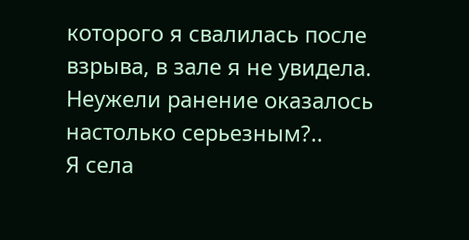которого я свалилась после взрыва, в зале я не увидела. Неужели ранение оказалось настолько серьезным?..
Я села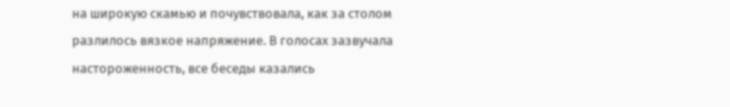на широкую скамью и почувствовала, как за столом разлилось вязкое напряжение. В голосах зазвучала настороженность, все беседы казались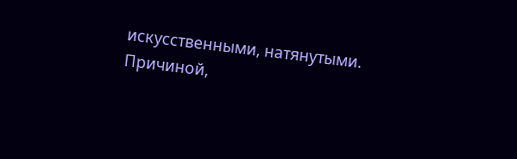искусственными, натянутыми.
Причиной,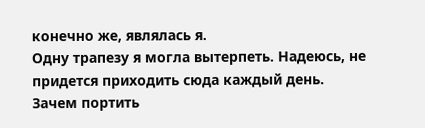конечно же, являлась я.
Одну трапезу я могла вытерпеть. Надеюсь, не придется приходить сюда каждый день. Зачем портить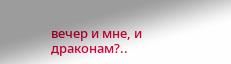вечер и мне, и драконам?..